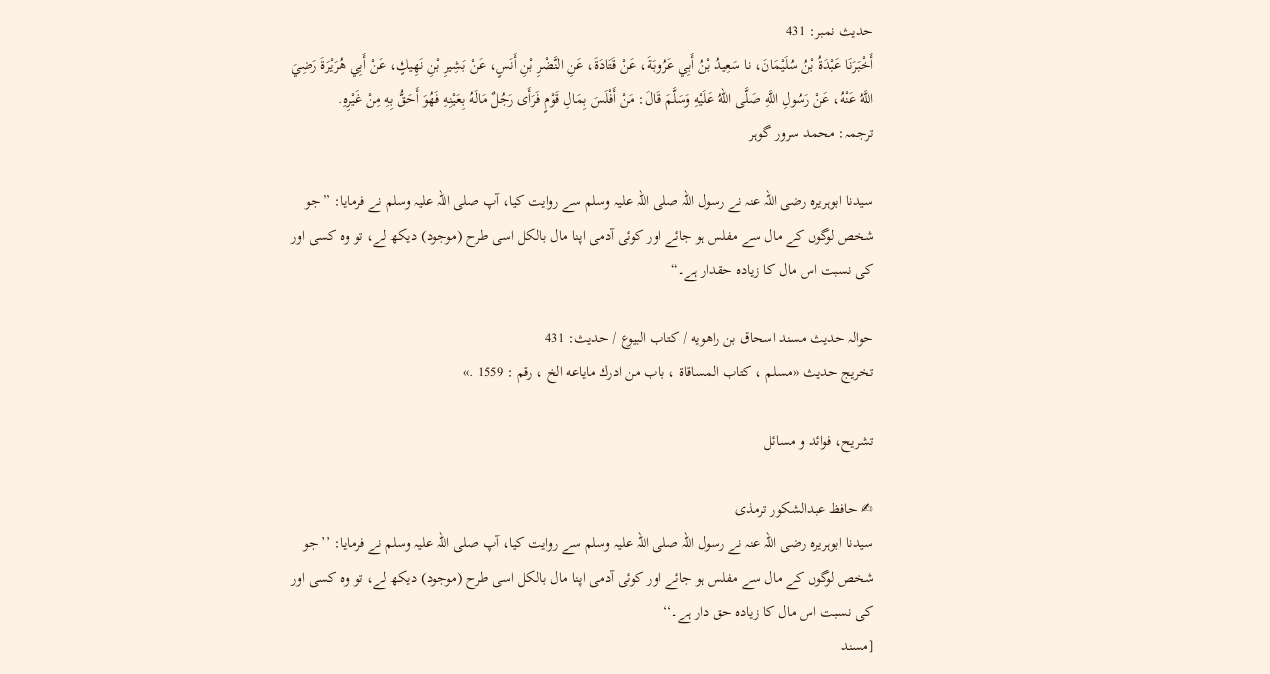حدیث نمبر: 431
أَخْبَرَنَا عَبْدَةُ بْنُ سُلَيْمَانَ، نا سَعِيدُ بْنُ أَبِي عَرُوبَةَ، عَنْ قَتَادَةَ، عَنِ النَّضْرِ بْنِ أَنَسٍ، عَنْ بَشِيرِ بْنِ نَهِيكٍ، عَنْ أَبِي هُرَيْرَةَ رَضِيَ اللَّهُ عَنْهُ، عَنْ رَسُولِ اللَّهِ صَلَّى اللهُ عَلَيْهِ وَسَلَّمَ قَالَ: مَنْ أَفْلَسَ بِمَالِ قَوْمٍ فَرَأَى رَجُلٌ مَالَهُ بِعَيْنِهِ فَهُوَ أَحَقُّ بِهِ مِنْ غَيْرِهِ.
ترجمہ: محمد سرور گوہر

سیدنا ابوہریرہ رضی اللہ عنہ نے رسول اللہ صلی اللہ علیہ وسلم سے روایت کیا، آپ صلی اللہ علیہ وسلم نے فرمایا: ”جو شخص لوگوں کے مال سے مفلس ہو جائے اور کوئی آدمی اپنا مال بالکل اسی طرح (موجود) دیکھ لے، تو وہ کسی اور کی نسبت اس مال کا زیادہ حقدار ہے۔“

حوالہ حدیث مسند اسحاق بن راهويه / كتاب البيوع / حدیث: 431
تخریج حدیث «مسلم ، كتاب المساقاة ، باب من ادرك ماياعه الخ ، رقم : 1559 .»

تشریح، فوائد و مسائل

✍ حافظ عبدالشکور ترمذی
سیدنا ابوہریرہ رضی اللہ عنہ نے رسول اللہ صلی اللہ علیہ وسلم سے روایت کیا، آپ صلی اللہ علیہ وسلم نے فرمایا: ’’جو شخص لوگوں کے مال سے مفلس ہو جائے اور کوئی آدمی اپنا مال بالکل اسی طرح (موجود) دیکھ لے، تو وہ کسی اور کی نسبت اس مال کا زیادہ حق دار ہے۔‘‘
[مسند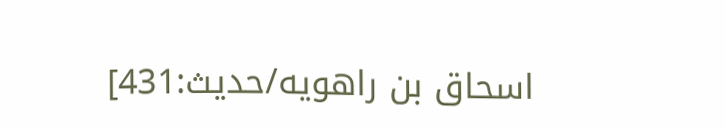اسحاق بن راهويه/حدیث:431]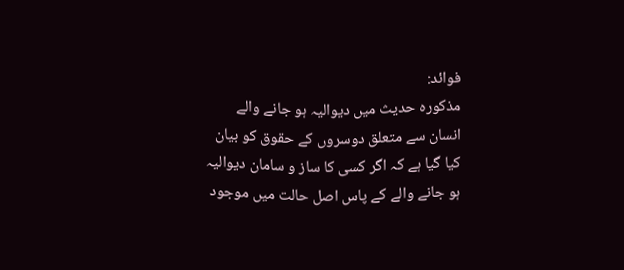فوائد:
مذکورہ حدیث میں دیوالیہ ہو جانے والے انسان سے متعلق دوسروں کے حقوق کو بیان کیا گیا ہے کہ اگر کسی کا ساز و سامان دیوالیہ ہو جانے والے کے پاس اصل حالت میں موجود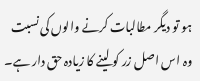ہو تو دیگر مطالبات کرنے والوں کی نسبت وہ اس اصل زر کو لینے کا زیادہ حق دار ہے۔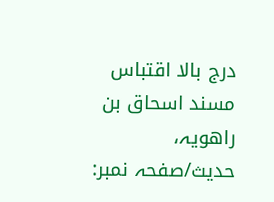درج بالا اقتباس مسند اسحاق بن راھویہ، حدیث/صفحہ نمبر: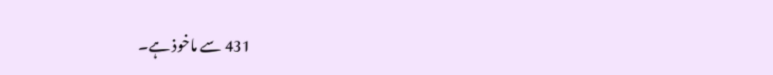431 سے ماخوذ ہے۔